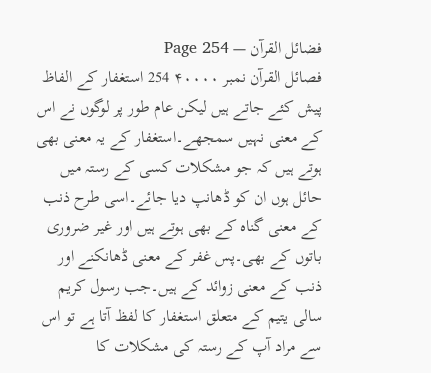فضائل القرآن — Page 254
فصائل القرآن نمبر ۴۰۰۰۰ 254 استغفار کے الفاظ پیش کئے جاتے ہیں لیکن عام طور پر لوگوں نے اس کے معنی نہیں سمجھے۔استغفار کے یہ معنی بھی ہوتے ہیں کہ جو مشکلات کسی کے رستہ میں حائل ہوں ان کو ڈھانپ دیا جائے۔اسی طرح ذنب کے معنی گناہ کے بھی ہوتے ہیں اور غیر ضروری باتوں کے بھی۔پس غفر کے معنی ڈھانکنے اور ذنب کے معنی زوائد کے ہیں۔جب رسول کریم سالی یتیم کے متعلق استغفار کا لفظ آتا ہے تو اس سے مراد آپ کے رستہ کی مشکلات کا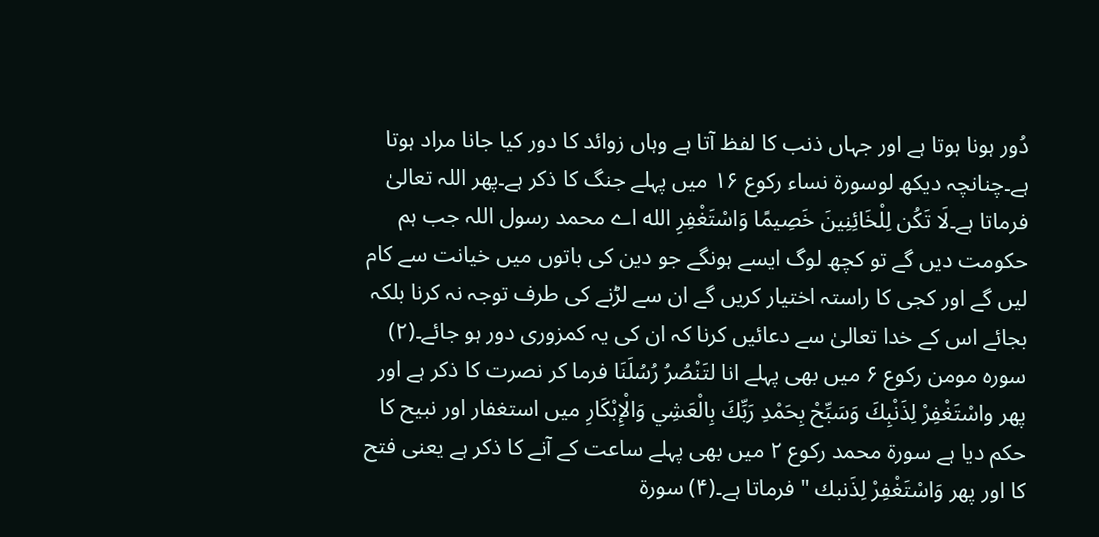دُور ہونا ہوتا ہے اور جہاں ذنب کا لفظ آتا ہے وہاں زوائد کا دور کیا جانا مراد ہوتا ہے۔چنانچہ دیکھ لوسورۃ نساء رکوع ۱۶ میں پہلے جنگ کا ذکر ہے۔پھر اللہ تعالیٰ فرماتا ہے۔لَا تَكُن لِلْخَائِنِينَ خَصِيمًا وَاسْتَغْفِرِ الله اے محمد رسول اللہ جب ہم حکومت دیں گے تو کچھ لوگ ایسے ہونگے جو دین کی باتوں میں خیانت سے کام لیں گے اور کجی کا راستہ اختیار کریں گے ان سے لڑنے کی طرف توجہ نہ کرنا بلکہ بجائے اس کے خدا تعالیٰ سے دعائیں کرنا کہ ان کی یہ کمزوری دور ہو جائے۔(۲) سورہ مومن رکوع ۶ میں بھی پہلے انا لتَنْصُرُ رُسُلَنَا فرما کر نصرت کا ذکر ہے اور پھر واسْتَغْفِرْ لِذَنْبِكَ وَسَبِّحْ بِحَمْدِ رَبِّكَ بِالْعَشِي وَالْإِبْكَارِ میں استغفار اور نبیح کا حکم دیا ہے سورۃ محمد رکوع ۲ میں بھی پہلے ساعت کے آنے کا ذکر ہے یعنی فتح کا اور پھر وَاسْتَغْفِرْ لِذَنبك " فرماتا ہے۔(۴) سورۃ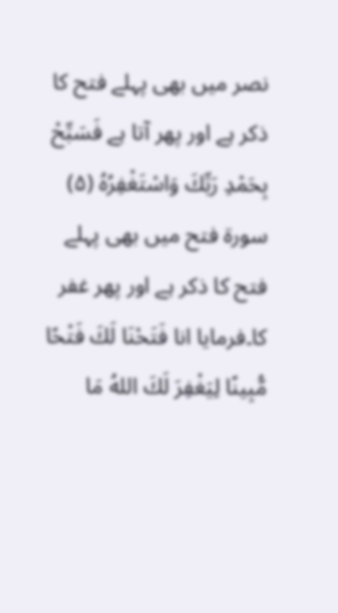نصر میں بھی پہلے فتح کا ذکر ہے اور پھر آتا ہے فَسَبِّحْ بِحَمْدِ رَبِّكَ وَاسْتَغْفِرُهُ (۵) سورۃ فتح میں بھی پہلے فتح کا ذکر ہے اور پھر غفر کا۔فرمایا انا فَتَحْنَا لَكَ فَتْحًا مُّبِينًا لِيَغْفِرَ لَكَ اللهُ مَا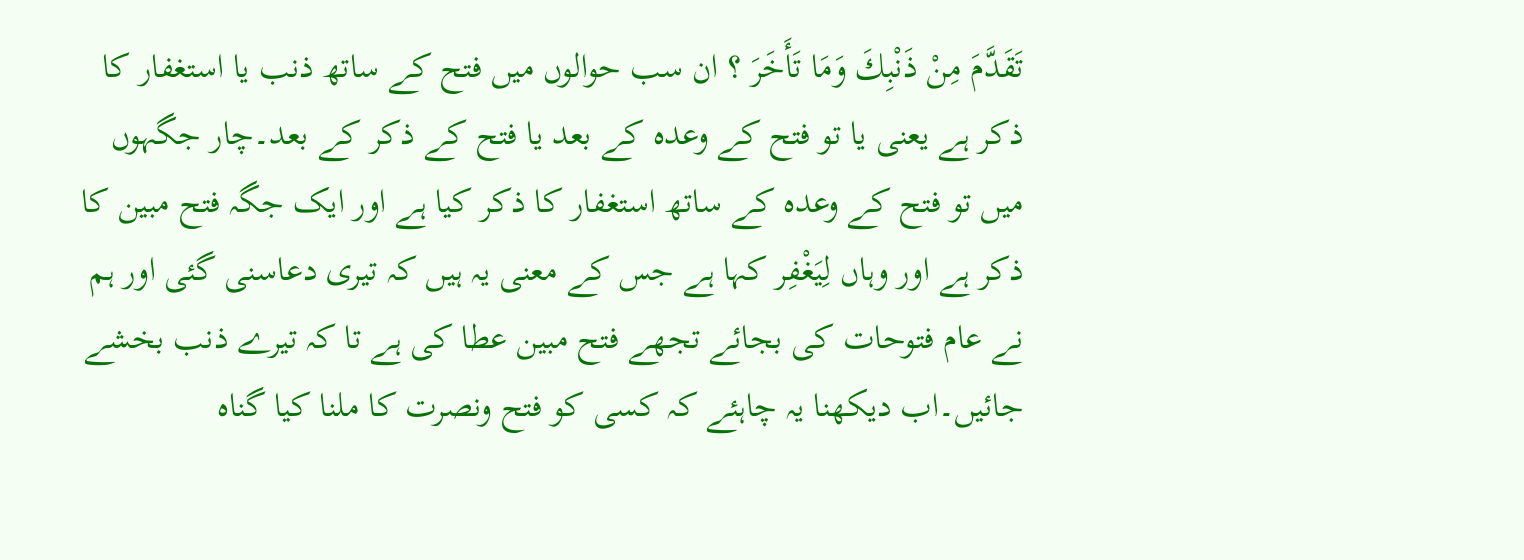تَقَدَّمَ مِنْ ذَنْبِكَ وَمَا تَأَخَرَ ؟ ان سب حوالوں میں فتح کے ساتھ ذنب یا استغفار کا ذکر ہے یعنی یا تو فتح کے وعدہ کے بعد یا فتح کے ذکر کے بعد۔چار جگہوں میں تو فتح کے وعدہ کے ساتھ استغفار کا ذکر کیا ہے اور ایک جگہ فتح مبین کا ذکر ہے اور وہاں لِيَغْفِر کہا ہے جس کے معنی یہ ہیں کہ تیری دعاسنی گئی اور ہم نے عام فتوحات کی بجائے تجھے فتح مبین عطا کی ہے تا کہ تیرے ذنب بخشے جائیں۔اب دیکھنا یہ چاہئے کہ کسی کو فتح ونصرت کا ملنا کیا گناہ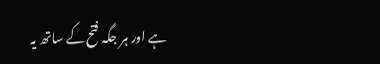ہے اور ہر جگہ فتح کے ساتھ یہ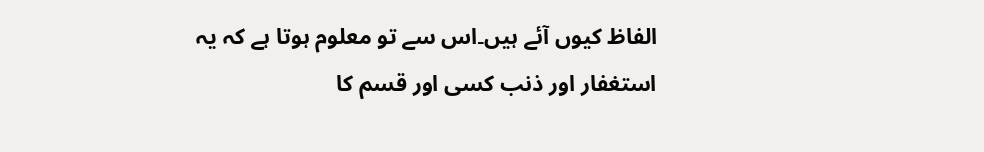الفاظ کیوں آئے ہیں۔اس سے تو معلوم ہوتا ہے کہ یہ استغفار اور ذنب کسی اور قسم کا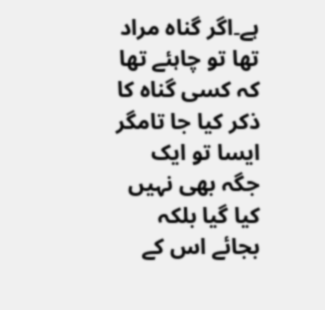ہے۔اگر گناہ مراد تھا تو چاہئے تھا کہ کسی گناہ کا ذکر کیا جا تامگر ایسا تو ایک جگہ بھی نہیں کیا گیا بلکہ بجائے اس کے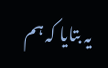یہ بتایا کہ ہم